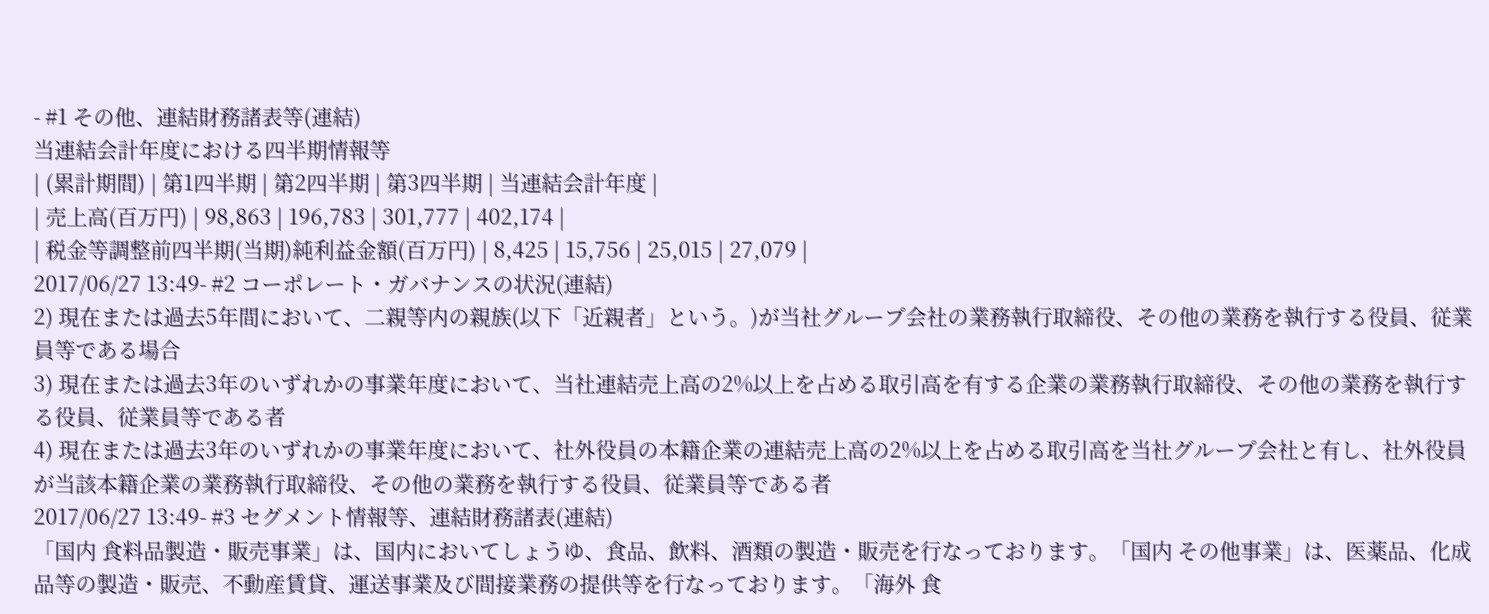- #1 その他、連結財務諸表等(連結)
当連結会計年度における四半期情報等
| (累計期間) | 第1四半期 | 第2四半期 | 第3四半期 | 当連結会計年度 |
| 売上高(百万円) | 98,863 | 196,783 | 301,777 | 402,174 |
| 税金等調整前四半期(当期)純利益金額(百万円) | 8,425 | 15,756 | 25,015 | 27,079 |
2017/06/27 13:49- #2 コーポレート・ガバナンスの状況(連結)
2) 現在または過去5年間において、二親等内の親族(以下「近親者」という。)が当社グループ会社の業務執行取締役、その他の業務を執行する役員、従業員等である場合
3) 現在または過去3年のいずれかの事業年度において、当社連結売上高の2%以上を占める取引高を有する企業の業務執行取締役、その他の業務を執行する役員、従業員等である者
4) 現在または過去3年のいずれかの事業年度において、社外役員の本籍企業の連結売上高の2%以上を占める取引高を当社グループ会社と有し、社外役員が当該本籍企業の業務執行取締役、その他の業務を執行する役員、従業員等である者
2017/06/27 13:49- #3 セグメント情報等、連結財務諸表(連結)
「国内 食料品製造・販売事業」は、国内においてしょうゆ、食品、飲料、酒類の製造・販売を行なっております。「国内 その他事業」は、医薬品、化成品等の製造・販売、不動産賃貸、運送事業及び間接業務の提供等を行なっております。「海外 食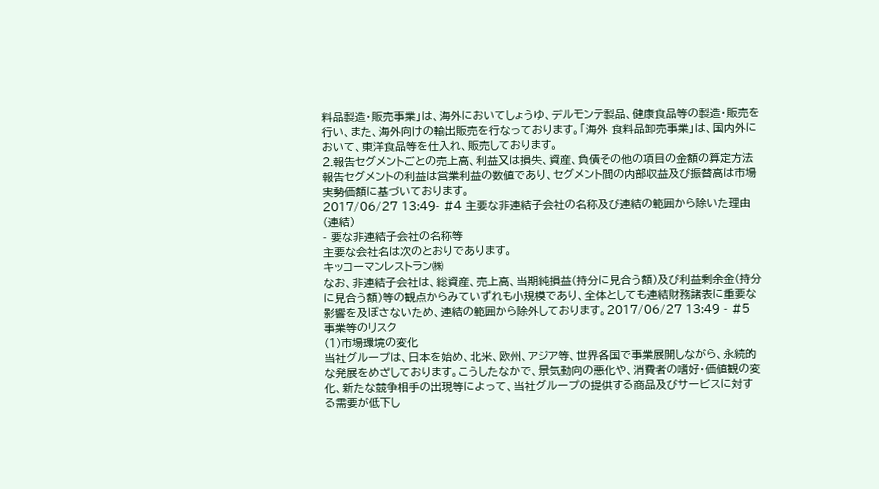料品製造・販売事業」は、海外においてしょうゆ、デルモンテ製品、健康食品等の製造・販売を行い、また、海外向けの輸出販売を行なっております。「海外 食料品卸売事業」は、国内外において、東洋食品等を仕入れ、販売しております。
2.報告セグメントごとの売上高、利益又は損失、資産、負債その他の項目の金額の算定方法
報告セグメントの利益は営業利益の数値であり、セグメント間の内部収益及び振替高は市場実勢価額に基づいております。
2017/06/27 13:49- #4 主要な非連結子会社の名称及び連結の範囲から除いた理由(連結)
- 要な非連結子会社の名称等
主要な会社名は次のとおりであります。
キッコーマンレストラン㈱
なお、非連結子会社は、総資産、売上高、当期純損益(持分に見合う額)及び利益剰余金(持分に見合う額)等の観点からみていずれも小規模であり、全体としても連結財務諸表に重要な影響を及ぼさないため、連結の範囲から除外しております。2017/06/27 13:49 - #5 事業等のリスク
(1)市場環境の変化
当社グループは、日本を始め、北米、欧州、アジア等、世界各国で事業展開しながら、永続的な発展をめざしております。こうしたなかで、景気動向の悪化や、消費者の嗜好・価値観の変化、新たな競争相手の出現等によって、当社グループの提供する商品及びサービスに対する需要が低下し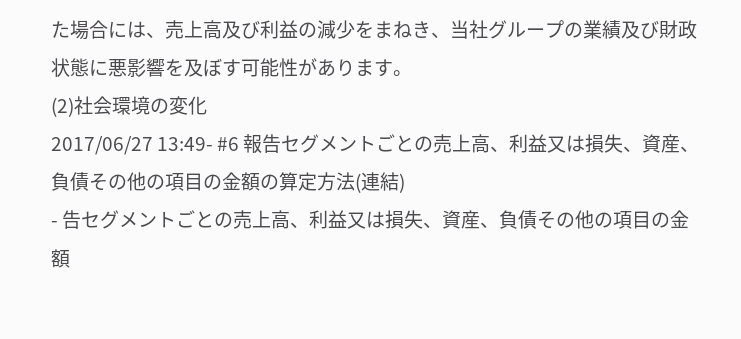た場合には、売上高及び利益の減少をまねき、当社グループの業績及び財政状態に悪影響を及ぼす可能性があります。
(2)社会環境の変化
2017/06/27 13:49- #6 報告セグメントごとの売上高、利益又は損失、資産、負債その他の項目の金額の算定方法(連結)
- 告セグメントごとの売上高、利益又は損失、資産、負債その他の項目の金額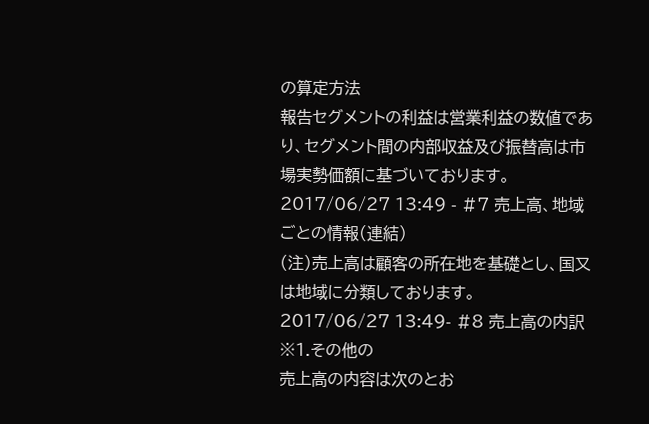の算定方法
報告セグメントの利益は営業利益の数値であり、セグメント間の内部収益及び振替高は市場実勢価額に基づいております。2017/06/27 13:49 - #7 売上高、地域ごとの情報(連結)
(注)売上高は顧客の所在地を基礎とし、国又は地域に分類しております。
2017/06/27 13:49- #8 売上高の内訳
※1.その他の
売上高の内容は次のとお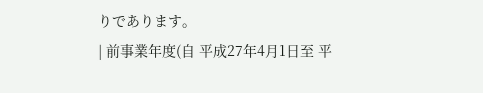りであります。
| 前事業年度(自 平成27年4月1日至 平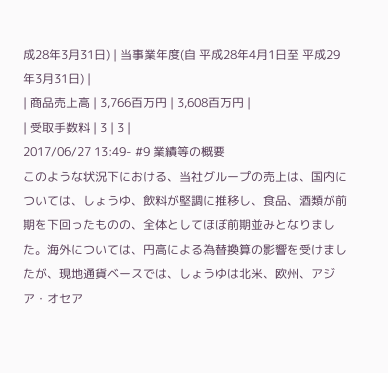成28年3月31日) | 当事業年度(自 平成28年4月1日至 平成29年3月31日) |
| 商品売上高 | 3,766百万円 | 3,608百万円 |
| 受取手数料 | 3 | 3 |
2017/06/27 13:49- #9 業績等の概要
このような状況下における、当社グループの売上は、国内については、しょうゆ、飲料が堅調に推移し、食品、酒類が前期を下回ったものの、全体としてほぼ前期並みとなりました。海外については、円高による為替換算の影響を受けましたが、現地通貨ベースでは、しょうゆは北米、欧州、アジア・オセア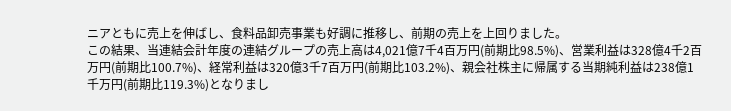ニアともに売上を伸ばし、食料品卸売事業も好調に推移し、前期の売上を上回りました。
この結果、当連結会計年度の連結グループの売上高は4,021億7千4百万円(前期比98.5%)、営業利益は328億4千2百万円(前期比100.7%)、経常利益は320億3千7百万円(前期比103.2%)、親会社株主に帰属する当期純利益は238億1千万円(前期比119.3%)となりまし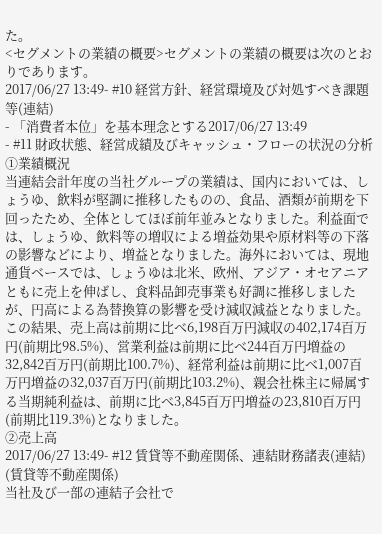た。
<セグメントの業績の概要>セグメントの業績の概要は次のとおりであります。
2017/06/27 13:49- #10 経営方針、経営環境及び対処すべき課題等(連結)
- 「消費者本位」を基本理念とする2017/06/27 13:49
- #11 財政状態、経営成績及びキャッシュ・フローの状況の分析
①業績概況
当連結会計年度の当社グループの業績は、国内においては、しょうゆ、飲料が堅調に推移したものの、食品、酒類が前期を下回ったため、全体としてほぼ前年並みとなりました。利益面では、しょうゆ、飲料等の増収による増益効果や原材料等の下落の影響などにより、増益となりました。海外においては、現地通貨ベースでは、しょうゆは北米、欧州、アジア・オセアニアともに売上を伸ばし、食料品卸売事業も好調に推移しましたが、円高による為替換算の影響を受け減収減益となりました。この結果、売上高は前期に比べ6,198百万円減収の402,174百万円(前期比98.5%)、営業利益は前期に比べ244百万円増益の32,842百万円(前期比100.7%)、経常利益は前期に比べ1,007百万円増益の32,037百万円(前期比103.2%)、親会社株主に帰属する当期純利益は、前期に比べ3,845百万円増益の23,810百万円(前期比119.3%)となりました。
②売上高
2017/06/27 13:49- #12 賃貸等不動産関係、連結財務諸表(連結)
(賃貸等不動産関係)
当社及び一部の連結子会社で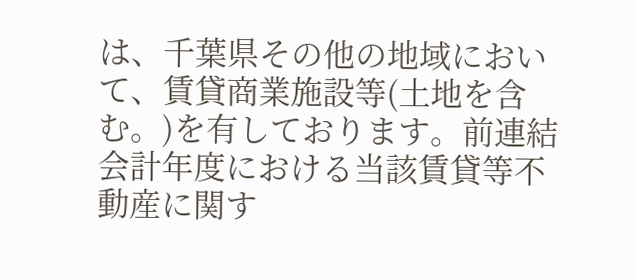は、千葉県その他の地域において、賃貸商業施設等(土地を含む。)を有しております。前連結会計年度における当該賃貸等不動産に関す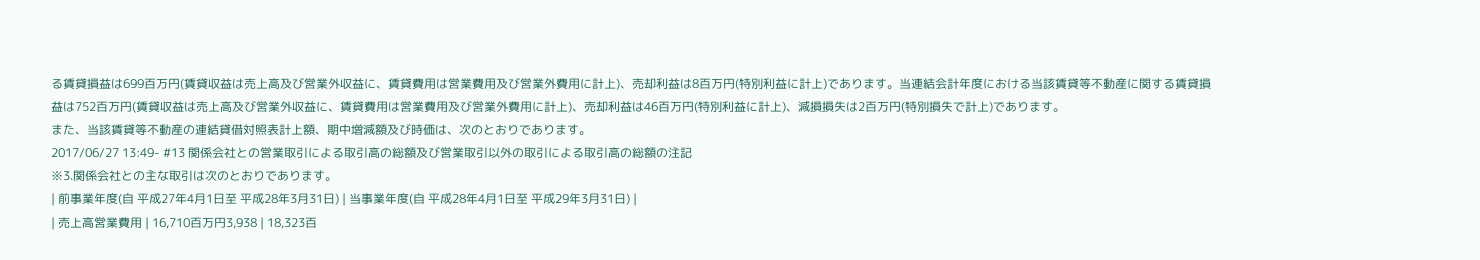る賃貸損益は699百万円(賃貸収益は売上高及び営業外収益に、賃貸費用は営業費用及び営業外費用に計上)、売却利益は8百万円(特別利益に計上)であります。当連結会計年度における当該賃貸等不動産に関する賃貸損益は752百万円(賃貸収益は売上高及び営業外収益に、賃貸費用は営業費用及び営業外費用に計上)、売却利益は46百万円(特別利益に計上)、減損損失は2百万円(特別損失で計上)であります。
また、当該賃貸等不動産の連結貸借対照表計上額、期中増減額及び時価は、次のとおりであります。
2017/06/27 13:49- #13 関係会社との営業取引による取引高の総額及び営業取引以外の取引による取引高の総額の注記
※3.関係会社との主な取引は次のとおりであります。
| 前事業年度(自 平成27年4月1日至 平成28年3月31日) | 当事業年度(自 平成28年4月1日至 平成29年3月31日) |
| 売上高営業費用 | 16,710百万円3,938 | 18,323百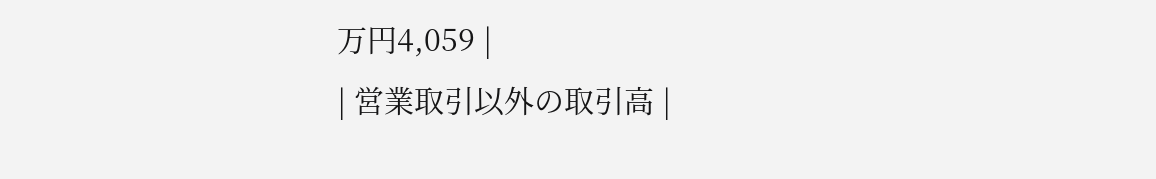万円4,059 |
| 営業取引以外の取引高 |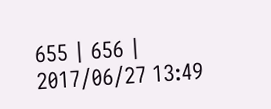655 | 656 |
2017/06/27 13:49